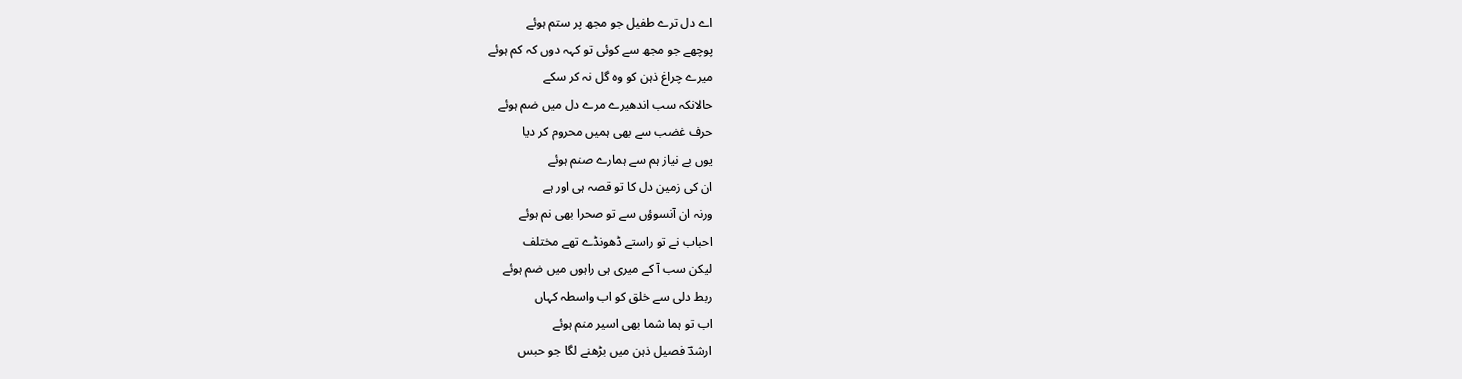اے دل ترے طفیل جو مجھ پر ستم ہوئے
پوچھے جو مجھ سے کوئی تو کہہ دوں کہ کم ہوئے
میرے چراغ ذہن کو وہ گل نہ کر سکے
حالانکہ سب اندھیرے مرے دل میں ضم ہوئے
حرف غضب سے بھی ہمیں محروم کر دیا
یوں بے نیاز ہم سے ہمارے صنم ہوئے
ان کی زمین دل کا تو قصہ ہی اور ہے
ورنہ ان آنسوؤں سے تو صحرا بھی نم ہوئے
احباب نے تو راستے ڈھونڈے تھے مختلف
لیکن سب آ کے میری ہی راہوں میں ضم ہوئے
ربط دلی سے خلق کو اب واسطہ کہاں
اب تو ہما شما بھی اسیر منم ہوئے
ارشدؔ فصیل ذہن میں بڑھنے لگا جو حبس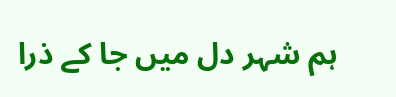ہم شہر دل میں جا کے ذرا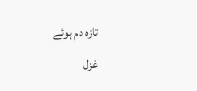تازہ دم ہوئے
غزل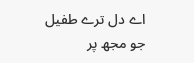اے دل ترے طفیل جو مجھ پر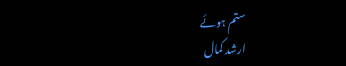ستم ہوئے
ارشد کمال